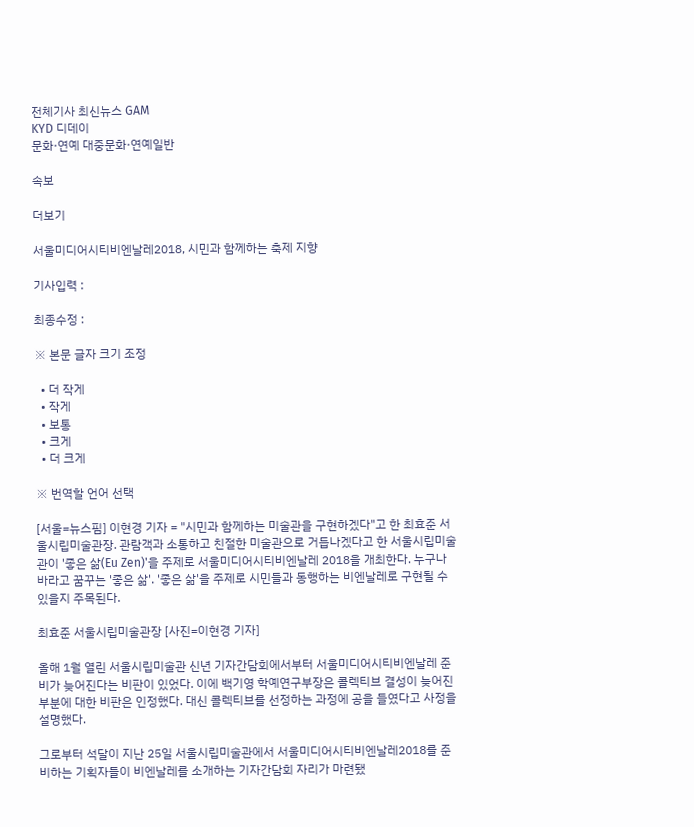전체기사 최신뉴스 GAM
KYD 디데이
문화·연예 대중문화·연예일반

속보

더보기

서울미디어시티비엔날레2018, 시민과 함께하는 축제 지향

기사입력 :

최종수정 :

※ 본문 글자 크기 조정

  • 더 작게
  • 작게
  • 보통
  • 크게
  • 더 크게

※ 번역할 언어 선택

[서울=뉴스핌] 이현경 기자 = "시민과 함께하는 미술관을 구현하겠다"고 한 최효준 서울시립미술관장. 관람객과 소통하고 친절한 미술관으로 거듭나겠다고 한 서울시립미술관이 '좋은 삶(Eu Zen)'을 주제로 서울미디어시티비엔날레 2018을 개최한다. 누구나 바라고 꿈꾸는 '좋은 삶'. '좋은 삶'을 주제로 시민들과 동행하는 비엔날레로 구현될 수 있을지 주목된다.

최효준 서울시립미술관장 [사진=이현경 기자]

올해 1월 열린 서울시립미술관 신년 기자간담회에서부터 서울미디어시티비엔날레 준비가 늦어진다는 비판이 있었다. 이에 백기영 학예연구부장은 콜렉티브 결성이 늦어진 부분에 대한 비판은 인정했다. 대신 콜렉티브를 선정하는 과정에 공을 들였다고 사정을 설명했다.

그로부터 석달이 지난 25일 서울시립미술관에서 서울미디어시티비엔날레2018를 준비하는 기획자들이 비엔날레를 소개하는 기자간담회 자리가 마련됐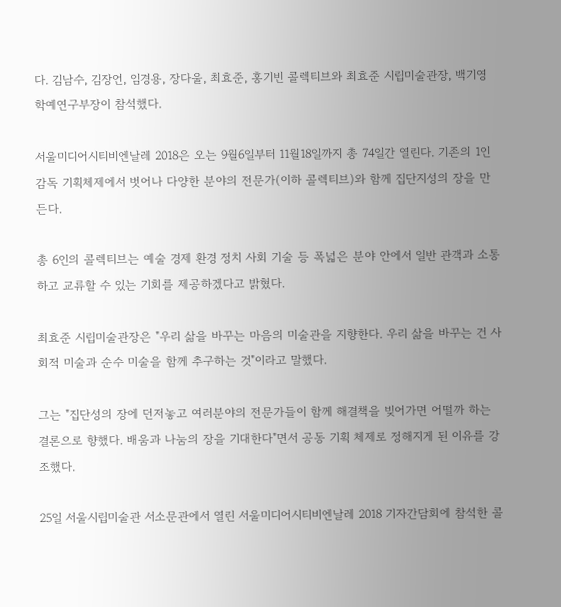다. 김남수, 김장언, 임경용, 장다울, 최효준, 홍기빈 콜렉티브와 최효준 시립미술관장, 백기영 학예연구부장이 참석했다.

서울미디어시티비엔날레 2018은 오는 9월6일부터 11월18일까지 총 74일간 열린다. 기존의 1인 감독 기획체제에서 벗어나 다양한 분야의 전문가(이하 콜렉티브)와 함께 집단지성의 장을 만든다.

총 6인의 콜렉티브는 예술 경제 환경 정치 사회 기술 등 폭넓은 분야 안에서 일반 관객과 소통하고 교류할 수 있는 기회를 제공하겠다고 밝혔다.

최효준 시립미술관장은 "우리 삶을 바꾸는 마음의 미술관을 지향한다. 우리 삶을 바꾸는 건 사회적 미술과 순수 미술을 함께 추구하는 것"이라고 말했다.

그는 "집단성의 장에 던저놓고 여러분야의 전문가들이 함께 해결책을 빚어가면 어떨까 하는 결론으로 향했다. 배움과 나눔의 장을 기대한다"면서 공동 기획 체제로 정해지게 된 이유를 강조했다.

25일 서울시립미술관 서소문관에서 열린 서울미디어시티비엔날레 2018 기자간담회에 참석한 콜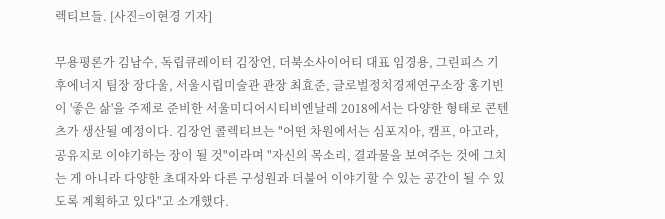렉티브들. [사진=이현경 기자]

무용평론가 김남수, 독립큐레이터 김장언, 더북소사이어티 대표 임경용, 그린피스 기후에너지 팀장 장다울, 서울시립미술관 관장 최효준, 글로벌정치경제연구소장 홍기빈이 '좋은 삶'을 주제로 준비한 서울미디어시티비엔날레 2018에서는 다양한 형태로 콘텐츠가 생산될 예정이다. 김장언 콜렉티브는 "어떤 차원에서는 심포지아, 캠프, 아고라, 공유지로 이야기하는 장이 될 것"이라며 "자신의 목소리, 결과물을 보여주는 것에 그치는 게 아니라 다양한 초대자와 다른 구성원과 더불어 이야기할 수 있는 공간이 될 수 있도록 계획하고 있다"고 소개했다.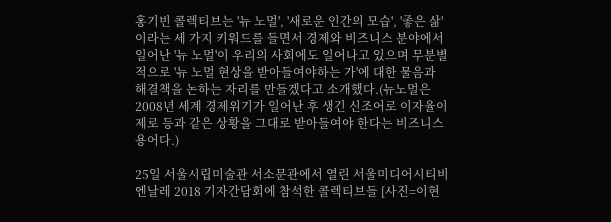홍기빈 콜렉티브는 '뉴 노멀', '새로운 인간의 모습', '좋은 삶'이라는 세 가지 키워드를 들면서 경제와 비즈니스 분야에서 일어난 '뉴 노멀'이 우리의 사회에도 일어나고 있으며 무분별적으로 '뉴 노멀 현상을 받아들여야하는 가'에 대한 물음과 해결책을 논하는 자리를 만들겠다고 소개했다.(뉴노멀은 2008년 세계 경제위기가 일어난 후 생긴 신조어로 이자율이 제로 등과 같은 상황을 그대로 받아들여야 한다는 비즈니스 용어다.)

25일 서울시립미술관 서소문관에서 열린 서울미디어시티비엔날레 2018 기자간담회에 참석한 콜렉티브들 [사진=이현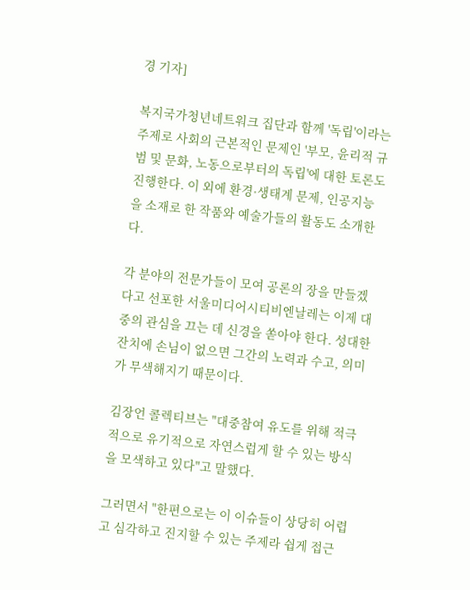경 기자]

복지국가청년네트워크 집단과 함께 '독립'이라는 주제로 사회의 근본적인 문제인 '부모, 윤리적 규범 및 문화, 노동으로부터의 독립'에 대한 토론도 진행한다. 이 외에 환경·생태계 문제, 인공지능을 소재로 한 작품와 예술가들의 활동도 소개한다.

각 분야의 전문가들이 모여 공론의 장을 만들겠다고 선포한 서울미디어시티비엔날레는 이제 대중의 관심을 끄는 데 신경을 쏟아야 한다. 성대한 잔치에 손님이 없으면 그간의 노력과 수고, 의미가 무색해지기 때문이다.

김장언 콜렉티브는 "대중참여 유도를 위해 적극적으로 유기적으로 자연스럽게 할 수 있는 방식을 모색하고 있다"고 말했다.

그러면서 "한편으로는 이 이슈들이 상당히 어렵고 심각하고 진지할 수 있는 주제라 쉽게 접근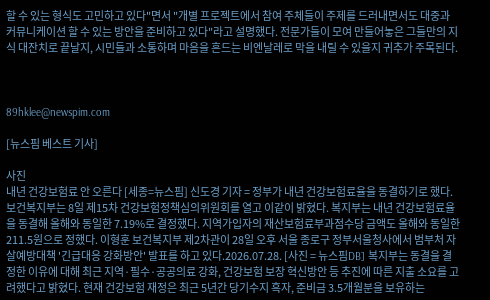할 수 있는 형식도 고민하고 있다"면서 "개별 프로젝트에서 참여 주체들이 주제를 드러내면서도 대중과 커뮤니케이션 할 수 있는 방안을 준비하고 있다"라고 설명했다. 전문가들이 모여 만들어놓은 그들만의 지식 대잔치로 끝날지, 시민들과 소통하며 마음을 흔드는 비엔날레로 막을 내릴 수 있을지 귀추가 주목된다.



89hklee@newspim.com

[뉴스핌 베스트 기사]

사진
내년 건강보험료 안 오른다 [세종=뉴스핌] 신도경 기자 = 정부가 내년 건강보험료율을 동결하기로 했다. 보건복지부는 8일 제15차 건강보험정책심의위원회를 열고 이같이 밝혔다. 복지부는 내년 건강보험료율을 동결해 올해와 동일한 7.19%로 결정했다. 지역가입자의 재산보험료부과점수당 금액도 올해와 동일한 211.5원으로 정했다. 이형훈 보건복지부 제2차관이 28일 오후 서울 종로구 정부서울청사에서 범부처 자살예방대책 '긴급대응 강화방안' 발표를 하고 있다.2026.07.28. [사진 = 뉴스핌DB] 복지부는 동결을 결정한 이유에 대해 최근 지역·필수·공공의료 강화, 건강보험 보장 혁신방안 등 추진에 따른 지출 소요를 고려했다고 밝혔다. 현재 건강보험 재정은 최근 5년간 당기수지 흑자, 준비금 3.5개월분을 보유하는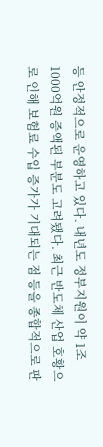등 안정적으로 운영하고 있다. 내년도 정부지원이 약 1조1000억원 증액된 부분도 고려됐다. 최근 반도체 산업 호황으로 인해 보험료 수입 증가가 기대되는 점 등을 종합적으로 판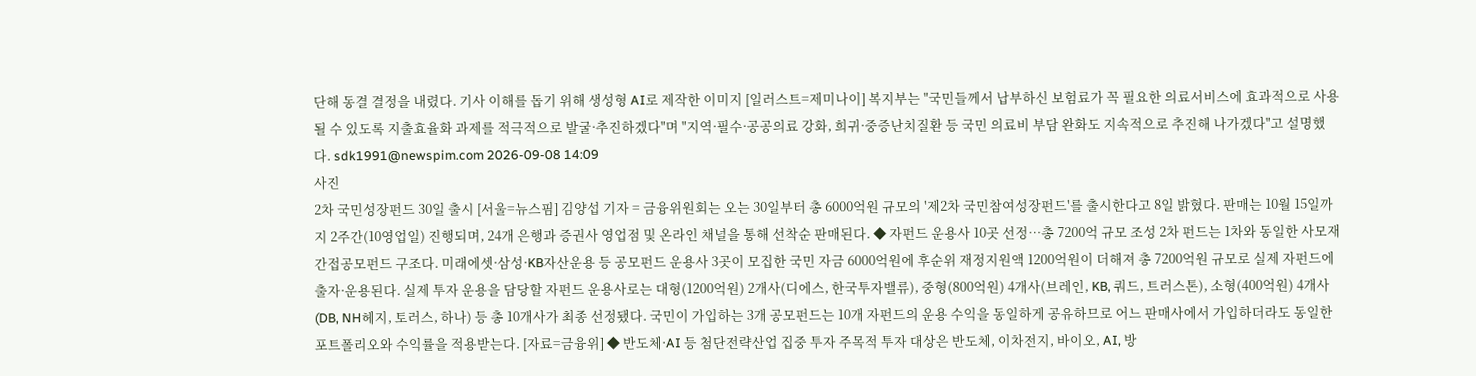단해 동결 결정을 내렸다. 기사 이해를 돕기 위해 생성형 AI로 제작한 이미지 [일러스트=제미나이] 복지부는 "국민들께서 납부하신 보험료가 꼭 필요한 의료서비스에 효과적으로 사용될 수 있도록 지출효율화 과제를 적극적으로 발굴·추진하겠다"며 "지역·필수·공공의료 강화, 희귀·중증난치질환 등 국민 의료비 부담 완화도 지속적으로 추진해 나가겠다"고 설명했다. sdk1991@newspim.com 2026-09-08 14:09
사진
2차 국민성장펀드 30일 출시 [서울=뉴스핌] 김양섭 기자 = 금융위원회는 오는 30일부터 총 6000억원 규모의 '제2차 국민참여성장펀드'를 출시한다고 8일 밝혔다. 판매는 10월 15일까지 2주간(10영업일) 진행되며, 24개 은행과 증권사 영업점 및 온라인 채널을 통해 선착순 판매된다. ◆ 자펀드 운용사 10곳 선정…총 7200억 규모 조성 2차 펀드는 1차와 동일한 사모재간접공모펀드 구조다. 미래에셋·삼성·KB자산운용 등 공모펀드 운용사 3곳이 모집한 국민 자금 6000억원에 후순위 재정지원액 1200억원이 더해져 총 7200억원 규모로 실제 자펀드에 출자·운용된다. 실제 투자 운용을 담당할 자펀드 운용사로는 대형(1200억원) 2개사(디에스, 한국투자밸류), 중형(800억원) 4개사(브레인, KB, 쿼드, 트러스톤), 소형(400억원) 4개사(DB, NH헤지, 토러스, 하나) 등 총 10개사가 최종 선정됐다. 국민이 가입하는 3개 공모펀드는 10개 자펀드의 운용 수익을 동일하게 공유하므로 어느 판매사에서 가입하더라도 동일한 포트폴리오와 수익률을 적용받는다. [자료=금융위] ◆ 반도체·AI 등 첨단전략산업 집중 투자 주목적 투자 대상은 반도체, 이차전지, 바이오, AI, 방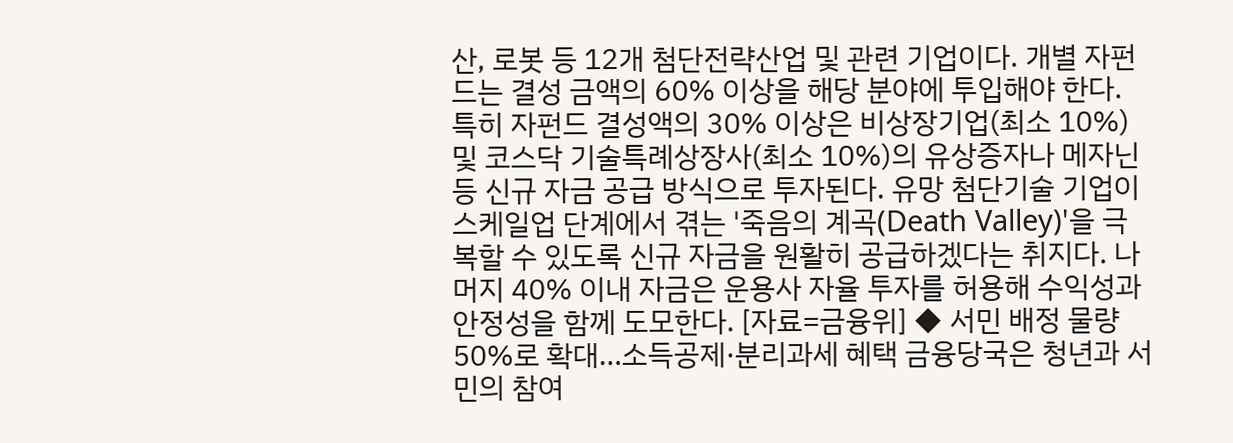산, 로봇 등 12개 첨단전략산업 및 관련 기업이다. 개별 자펀드는 결성 금액의 60% 이상을 해당 분야에 투입해야 한다. 특히 자펀드 결성액의 30% 이상은 비상장기업(최소 10%) 및 코스닥 기술특례상장사(최소 10%)의 유상증자나 메자닌 등 신규 자금 공급 방식으로 투자된다. 유망 첨단기술 기업이 스케일업 단계에서 겪는 '죽음의 계곡(Death Valley)'을 극복할 수 있도록 신규 자금을 원활히 공급하겠다는 취지다. 나머지 40% 이내 자금은 운용사 자율 투자를 허용해 수익성과 안정성을 함께 도모한다. [자료=금융위] ◆ 서민 배정 물량 50%로 확대…소득공제·분리과세 혜택 금융당국은 청년과 서민의 참여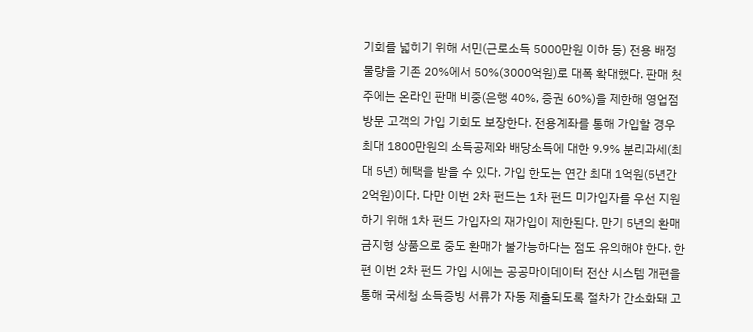기회를 넓히기 위해 서민(근로소득 5000만원 이하 등) 전용 배정 물량을 기존 20%에서 50%(3000억원)로 대폭 확대했다. 판매 첫 주에는 온라인 판매 비중(은행 40%, 증권 60%)을 제한해 영업점 방문 고객의 가입 기회도 보장한다. 전용계좌를 통해 가입할 경우 최대 1800만원의 소득공제와 배당소득에 대한 9.9% 분리과세(최대 5년) 혜택을 받을 수 있다. 가입 한도는 연간 최대 1억원(5년간 2억원)이다. 다만 이번 2차 펀드는 1차 펀드 미가입자를 우선 지원하기 위해 1차 펀드 가입자의 재가입이 제한된다. 만기 5년의 환매금지형 상품으로 중도 환매가 불가능하다는 점도 유의해야 한다. 한편 이번 2차 펀드 가입 시에는 공공마이데이터 전산 시스템 개편을 통해 국세청 소득증빙 서류가 자동 제출되도록 절차가 간소화돼 고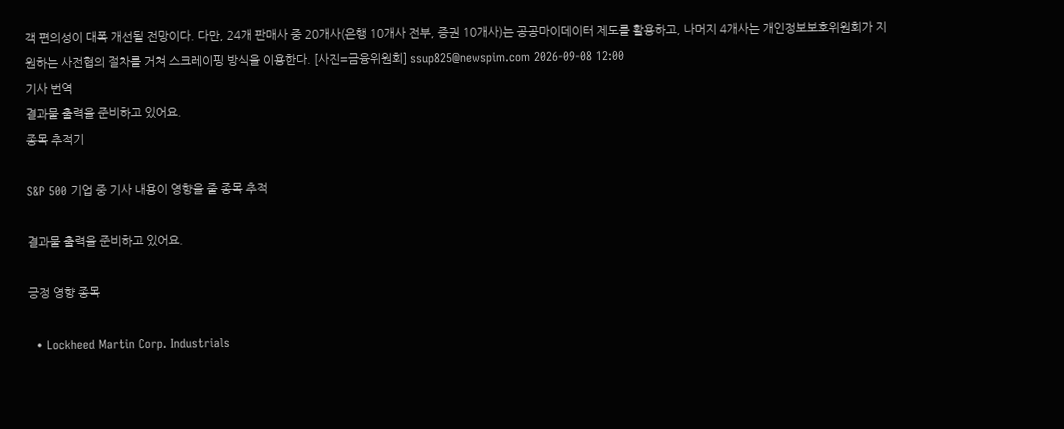객 편의성이 대폭 개선될 전망이다. 다만, 24개 판매사 중 20개사(은행 10개사 전부, 증권 10개사)는 공공마이데이터 제도를 활용하고, 나머지 4개사는 개인정보보호위원회가 지원하는 사전협의 절차를 거쳐 스크레이핑 방식을 이용한다. [사진=금융위원회] ssup825@newspim.com 2026-09-08 12:00
기사 번역
결과물 출력을 준비하고 있어요.
종목 추적기

S&P 500 기업 중 기사 내용이 영향을 줄 종목 추적

결과물 출력을 준비하고 있어요.

긍정 영향 종목

  • Lockheed Martin Corp. Industrials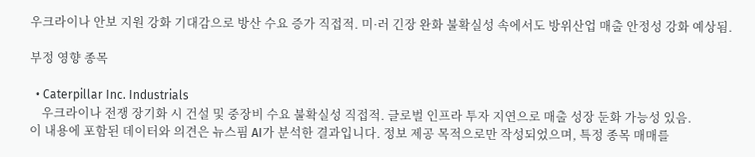우크라이나 안보 지원 강화 기대감으로 방산 수요 증가 직접적. 미·러 긴장 완화 불확실성 속에서도 방위산업 매출 안정성 강화 예상됨.

부정 영향 종목

  • Caterpillar Inc. Industrials
    우크라이나 전쟁 장기화 시 건설 및 중장비 수요 불확실성 직접적. 글로벌 인프라 투자 지연으로 매출 성장 둔화 가능성 있음.
이 내용에 포함된 데이터와 의견은 뉴스핌 AI가 분석한 결과입니다. 정보 제공 목적으로만 작성되었으며, 특정 종목 매매를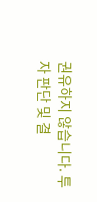권유하지 않습니다. 투자 판단 및 결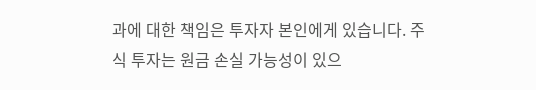과에 대한 책임은 투자자 본인에게 있습니다. 주식 투자는 원금 손실 가능성이 있으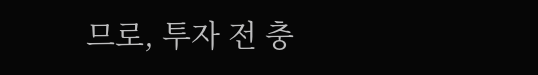므로, 투자 전 충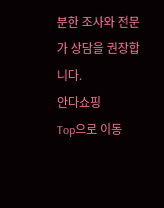분한 조사와 전문가 상담을 권장합니다.
안다쇼핑
Top으로 이동